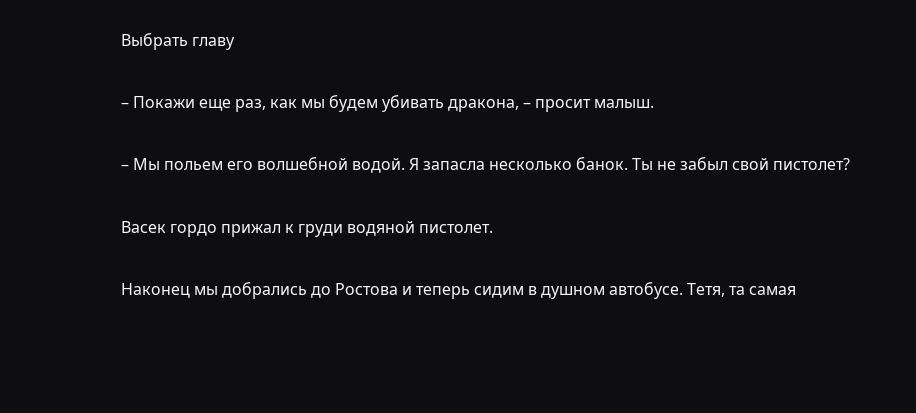Выбрать главу

– Покажи еще раз, как мы будем убивать дракона, – просит малыш.

– Мы польем его волшебной водой. Я запасла несколько банок. Ты не забыл свой пистолет?

Васек гордо прижал к груди водяной пистолет.

Наконец мы добрались до Ростова и теперь сидим в душном автобусе. Тетя, та самая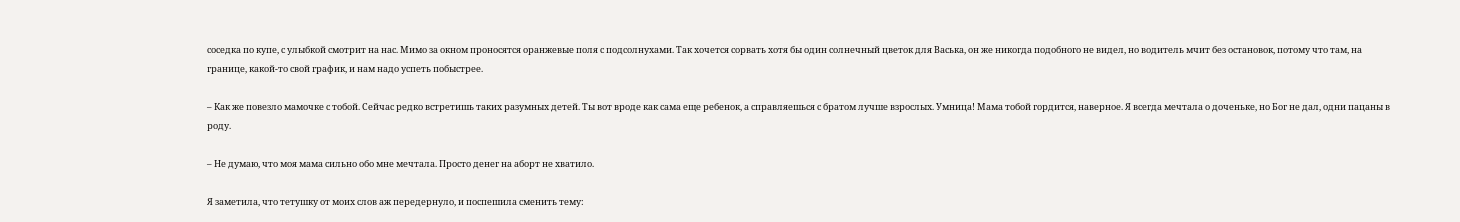соседка по купе, с улыбкой смотрит на нас. Мимо за окном проносятся оранжевые поля с подсолнухами. Так хочется сорвать хотя бы один солнечный цветок для Васька, он же никогда подобного не видел, но водитель мчит без остановок, потому что там, на границе, какой-то свой график, и нам надо успеть побыстрее.

– Как же повезло мамочке с тобой. Сейчас редко встретишь таких разумных детей. Ты вот вроде как сама еще ребенок, а справляешься с братом лучше взрослых. Умница! Мама тобой гордится, наверное. Я всегда мечтала о доченьке, но Бог не дал, одни пацаны в роду.

– Не думаю, что моя мама сильно обо мне мечтала. Просто денег на аборт не хватило.

Я заметила, что тетушку от моих слов аж передернуло, и поспешила сменить тему: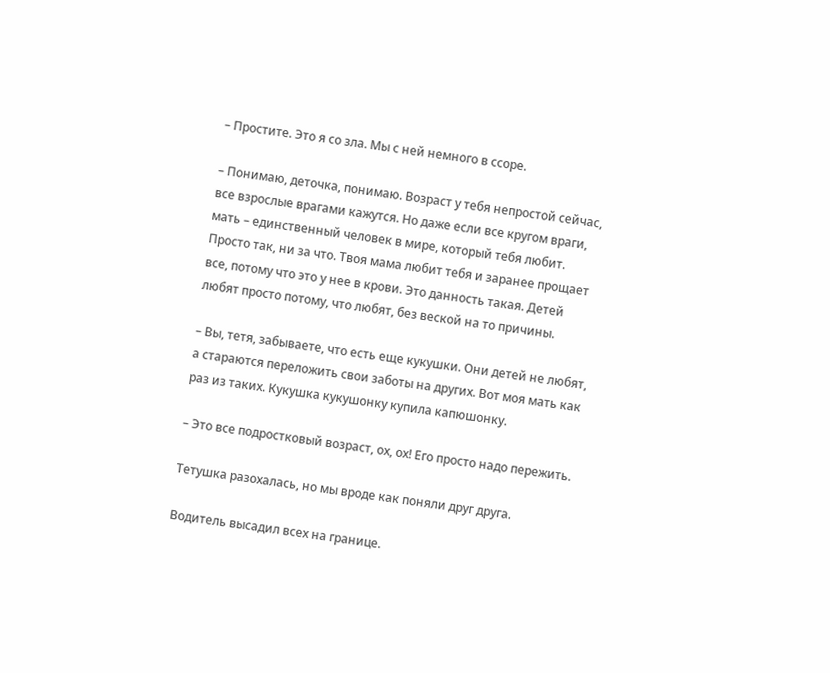– Простите. Это я со зла. Мы с ней немного в ссоре.

– Понимаю, деточка, понимаю. Возраст у тебя непростой сейчас, все взрослые врагами кажутся. Но даже если все кругом враги, мать – единственный человек в мире, который тебя любит. Просто так, ни за что. Твоя мама любит тебя и заранее прощает все, потому что это у нее в крови. Это данность такая. Детей любят просто потому, что любят, без веской на то причины.

– Вы, тетя, забываете, что есть еще кукушки. Они детей не любят, а стараются переложить свои заботы на других. Вот моя мать как раз из таких. Кукушка кукушонку купила капюшонку.

– Это все подростковый возраст, ох, ох! Его просто надо пережить.

Тетушка разохалась, но мы вроде как поняли друг друга.

Водитель высадил всех на границе.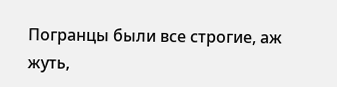Погранцы были все строгие, аж жуть,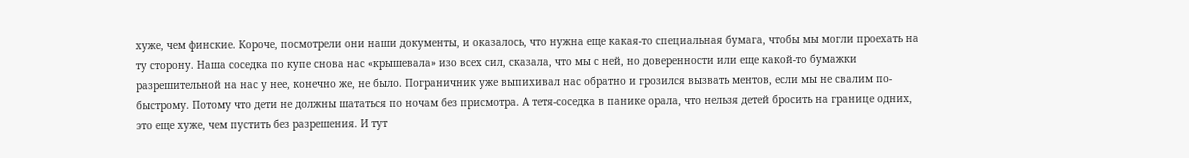хуже, чем финские. Короче, посмотрели они наши документы, и оказалось, что нужна еще какая-то специальная бумага, чтобы мы могли проехать на ту сторону. Наша соседка по купе снова нас «крышевала» изо всех сил, сказала, что мы с ней, но доверенности или еще какой-то бумажки разрешительной на нас у нее, конечно же, не было. Пограничник уже выпихивал нас обратно и грозился вызвать ментов, если мы не свалим по-быстрому. Потому что дети не должны шататься по ночам без присмотра. А тетя-соседка в панике орала, что нельзя детей бросить на границе одних, это еще хуже, чем пустить без разрешения. И тут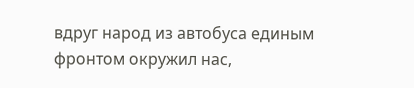вдруг народ из автобуса единым фронтом окружил нас,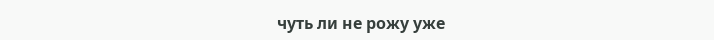чуть ли не рожу уже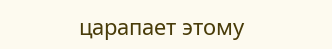царапает этому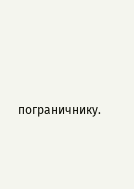пограничнику.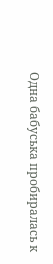Одна бабуська пробиралась к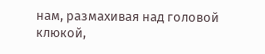нам, размахивая над головой клюкой,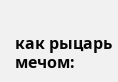как рыцарь мечом: